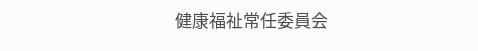健康福祉常任委員会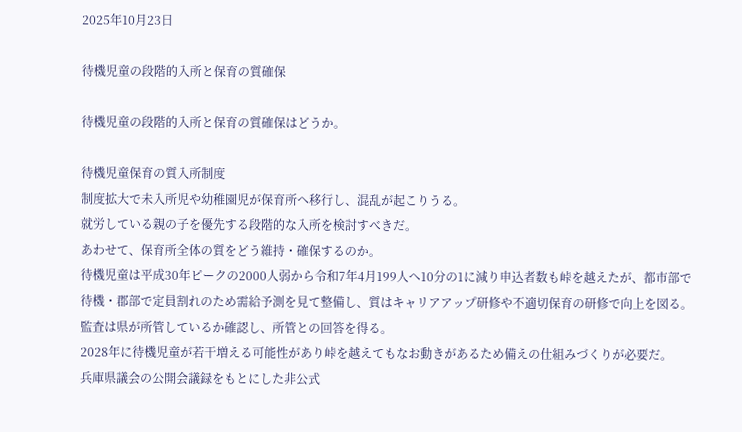2025年10月23日

待機児童の段階的入所と保育の質確保

待機児童の段階的入所と保育の質確保はどうか。

待機児童保育の質入所制度
制度拡大で未入所児や幼稚園児が保育所へ移行し、混乱が起こりうる。
就労している親の子を優先する段階的な入所を検討すべきだ。
あわせて、保育所全体の質をどう維持・確保するのか。
待機児童は平成30年ピークの2000人弱から令和7年4月199人へ10分の1に減り申込者数も峠を越えたが、都市部で待機・郡部で定員割れのため需給予測を見て整備し、質はキャリアアップ研修や不適切保育の研修で向上を図る。
監査は県が所管しているか確認し、所管との回答を得る。
2028年に待機児童が若干増える可能性があり峠を越えてもなお動きがあるため備えの仕組みづくりが必要だ。
兵庫県議会の公開会議録をもとにした非公式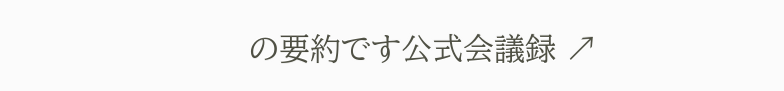の要約です公式会議録 ↗